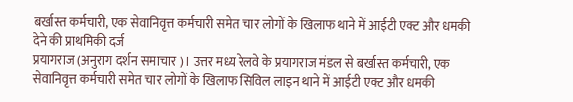बर्खास्त कर्मचारी, एक सेवानिवृत्त कर्मचारी समेत चार लोगों के खिलाफ थाने में आईटी एक्ट और धमकी देने की प्राथमिकी दर्ज
प्रयागराज (अनुराग दर्शन समाचार )। उत्तर मध्य रेलवे के प्रयागराज मंडल से बर्खास्त कर्मचारी, एक सेवानिवृत्त कर्मचारी समेत चार लोगों के खिलाफ सिविल लाइन थाने में आईटी एक्ट और धमकी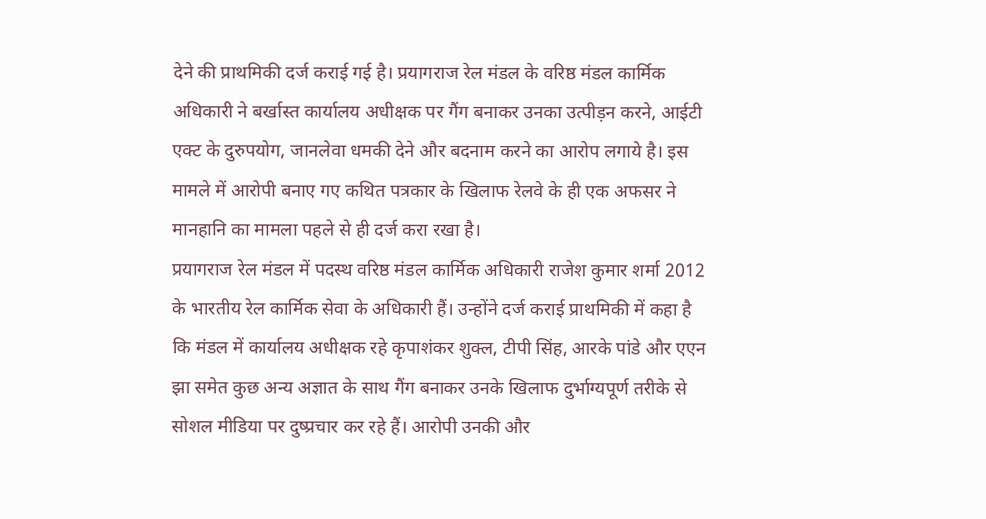देने की प्राथमिकी दर्ज कराई गई है। प्रयागराज रेल मंडल के वरिष्ठ मंडल कार्मिक अधिकारी ने बर्खास्त कार्यालय अधीक्षक पर गैंग बनाकर उनका उत्पीड़न करने, आईटी एक्ट के दुरुपयोग, जानलेवा धमकी देने और बदनाम करने का आरोप लगाये है। इस मामले में आरोपी बनाए गए कथित पत्रकार के खिलाफ रेलवे के ही एक अफसर ने मानहानि का मामला पहले से ही दर्ज करा रखा है।
प्रयागराज रेल मंडल में पदस्थ वरिष्ठ मंडल कार्मिक अधिकारी राजेश कुमार शर्मा 2012 के भारतीय रेल कार्मिक सेवा के अधिकारी हैं। उन्होंने दर्ज कराई प्राथमिकी में कहा है कि मंडल में कार्यालय अधीक्षक रहे कृपाशंकर शुक्ल, टीपी सिंह, आरके पांडे और एएन झा समेत कुछ अन्य अज्ञात के साथ गैंग बनाकर उनके खिलाफ दुर्भाग्यपूर्ण तरीके से सोशल मीडिया पर दुष्प्रचार कर रहे हैं। आरोपी उनकी और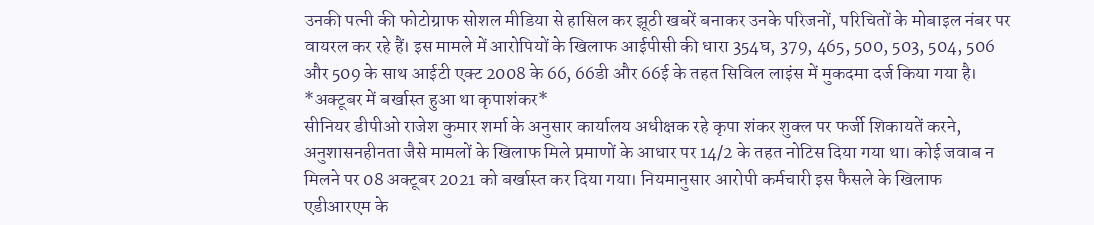उनकी पत्नी की फोटोग्राफ सोशल मीडिया से हासिल कर झूठी खबरें बनाकर उनके परिजनों, परिचितों के मोबाइल नंबर पर वायरल कर रहे हैं। इस मामले में आरोपियों के खिलाफ आईपीसी की धारा 354घ, 379, 465, 500, 503, 504, 506 और 509 के साथ आईटी एक्ट 2008 के 66, 66डी और 66ई के तहत सिविल लाइंस में मुकदमा दर्ज किया गया है।
*अक्टूबर में बर्खास्त हुआ था कृपाशंकर*
सीनियर डीपीओ राजेश कुमार शर्मा के अनुसार कार्यालय अधीक्षक रहे कृपा शंकर शुक्ल पर फर्जी शिकायतें करने, अनुशासनहीनता जैसे मामलों के खिलाफ मिले प्रमाणों के आधार पर 14/2 के तहत नोटिस दिया गया था। कोई जवाब न मिलने पर 08 अक्टूबर 2021 को बर्खास्त कर दिया गया। नियमानुसार आरोपी कर्मचारी इस फैसले के खिलाफ एडीआरएम के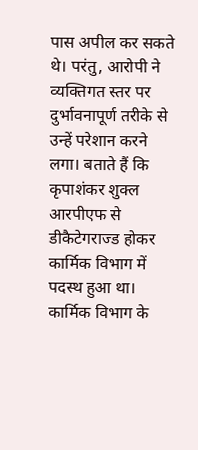पास अपील कर सकते थे। परंतु, आरोपी ने व्यक्तिगत स्तर पर दुर्भावनापूर्ण तरीके से उन्हें परेशान करने लगा। बताते हैं कि कृपाशंकर शुक्ल आरपीएफ से डीकैटेगराज्ड होकर कार्मिक विभाग में पदस्थ हुआ था। कार्मिक विभाग के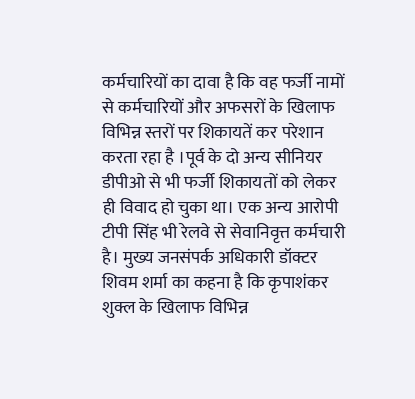कर्मचारियों का दावा है कि वह फर्जी नामों से कर्मचारियों और अफसरों के खिलाफ विभिन्न स्तरों पर शिकायतें कर परेशान करता रहा है ।पूर्व के दो अन्य सीनियर डीपीओ से भी फर्जी शिकायतों को लेकर ही विवाद हो चुका था। एक अन्य आरोपी टीपी सिंह भी रेलवे से सेवानिवृत्त कर्मचारी है। मुख्य जनसंपर्क अधिकारी डॉक्टर शिवम शर्मा का कहना है कि कृपाशंकर शुक्ल के खिलाफ विभिन्न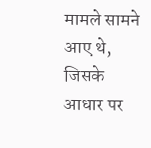मामले सामने आए थे, जिसके आधार पर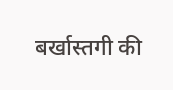बर्खास्तगी की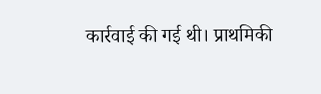कार्रवाई की गई थी। प्राथमिकी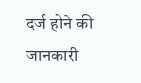दर्ज होने की जानकारी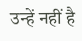उन्हें नहीं है